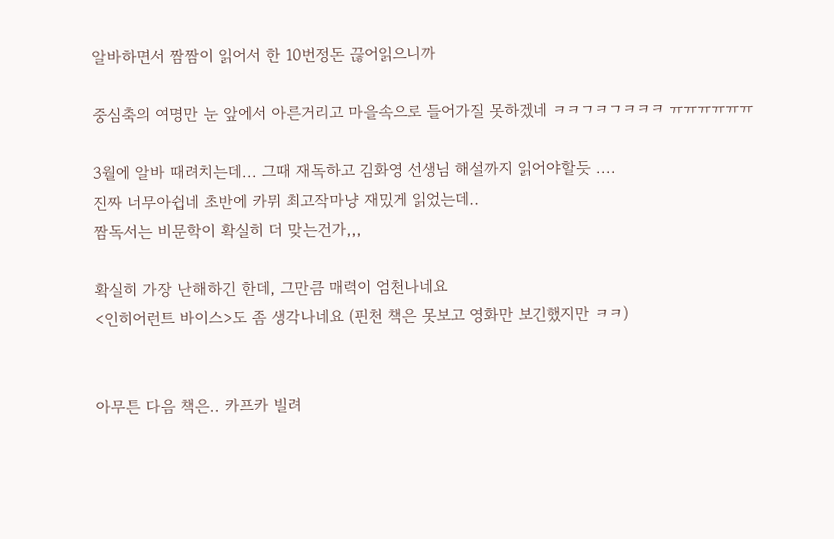알바하면서 짬짬이 읽어서 한 10번정돈 끊어읽으니까

중심축의 여명만 눈 앞에서 아른거리고 마을속으로 들어가질 못하겠네 ㅋㅋㄱㅋㄱㅋㅋㅋ ㅠㅠㅠㅠㅠㅠ

3월에 알바 때려치는데... 그때 재독하고 김화영 선생님 해설까지 읽어야할듯 ....
진짜 너무아쉽네 초반에 카뮈 최고작마냥 재밌게 읽었는데..
짬독서는 비문학이 확실히 더 맞는건가,,,

확실히 가장 난해하긴 한데, 그만큼 매력이 엄천나네요
<인히어런트 바이스>도 좀 생각나네요 (핀천 책은 못보고 영화만 보긴했지만 ㅋㅋ)


아무튼 다음 책은.. 카프카 빌려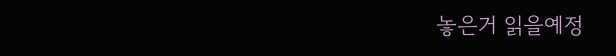놓은거 읽을예정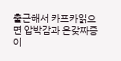출근해서 카프카읽으면 압박감과 온갖짜증이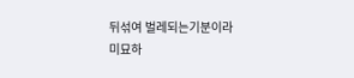뒤섞여 벌레되는기분이라
미묘하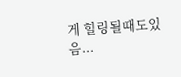게 힐링될때도있음...